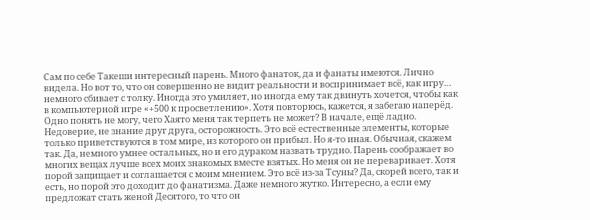Сам по себе Такеши интересный парень. Много фанаток, да и фанаты имеются. Лично видела. Но вот то, что он совершенно не видит реальности и воспринимает всё, как игру… немного сбивает с толку. Иногда это умиляет, но иногда ему так двинуть хочется, чтобы как в компьютерной игре «+500 к просветлению». Хотя повторюсь, кажется, я забегаю наперёд.
Одно понять не могу, чего Хаято меня так терпеть не может? В начале, ещё ладно. Недоверие, не знание друг друга, осторожность. Это всё естественные элементы, которые только приветствуются в том мире, из которого он прибыл. Но я-то иная. Обычная, скажем так. Да, немного умнее остальных, но и его дураком назвать трудно. Парень соображает во многих вещах лучше всех моих знакомых вместе взятых. Но меня он не переваривает. Хотя порой защищает и соглашается с моим мнением. Это всё из-за Тсуны? Да, скорей всего, так и есть, но порой это доходит до фанатизма. Даже немного жутко. Интересно, а если ему предложат стать женой Десятого, то что он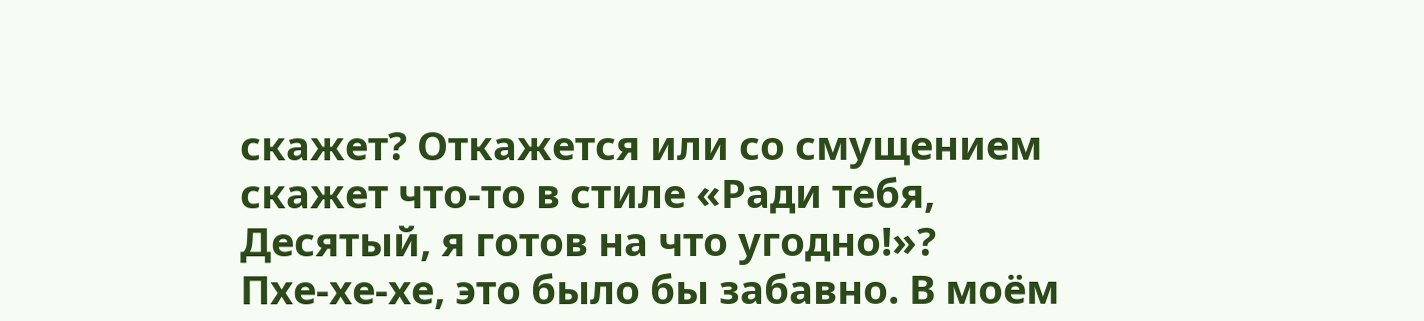скажет? Откажется или со смущением скажет что-то в стиле «Ради тебя, Десятый, я готов на что угодно!»?
Пхе-хе-хе, это было бы забавно. В моём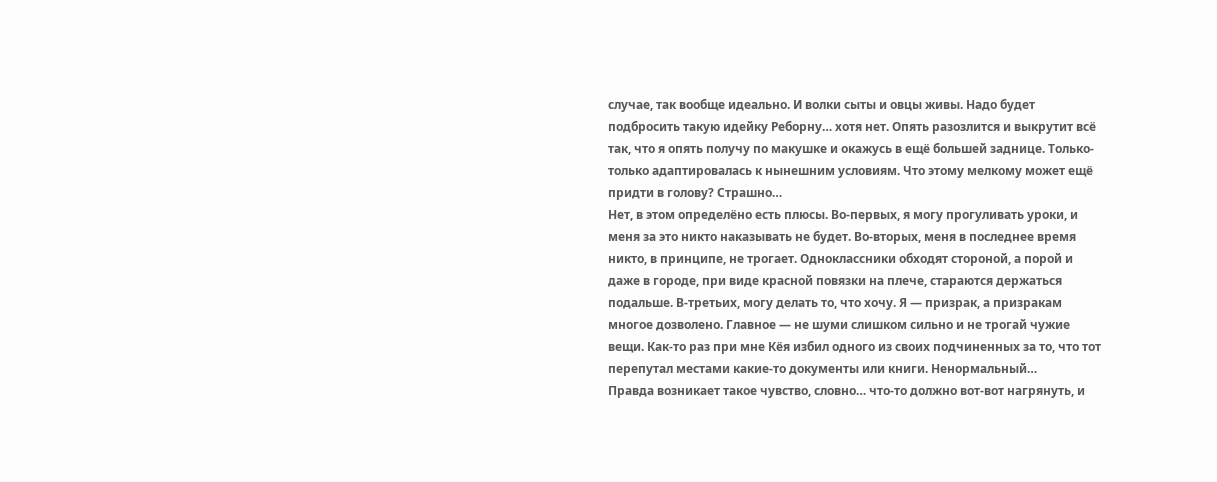случае, так вообще идеально. И волки сыты и овцы живы. Надо будет подбросить такую идейку Реборну… хотя нет. Опять разозлится и выкрутит всё так, что я опять получу по макушке и окажусь в ещё большей заднице. Только-только адаптировалась к нынешним условиям. Что этому мелкому может ещё придти в голову? Страшно…
Нет, в этом определёно есть плюсы. Во-первых, я могу прогуливать уроки, и меня за это никто наказывать не будет. Во-вторых, меня в последнее время никто, в принципе, не трогает. Одноклассники обходят стороной, а порой и даже в городе, при виде красной повязки на плече, стараются держаться подальше. В-третьих, могу делать то, что хочу. Я — призрак, а призракам многое дозволено. Главное — не шуми слишком сильно и не трогай чужие вещи. Как-то раз при мне Кёя избил одного из своих подчиненных за то, что тот перепутал местами какие-то документы или книги. Ненормальный…
Правда возникает такое чувство, словно… что-то должно вот-вот нагрянуть, и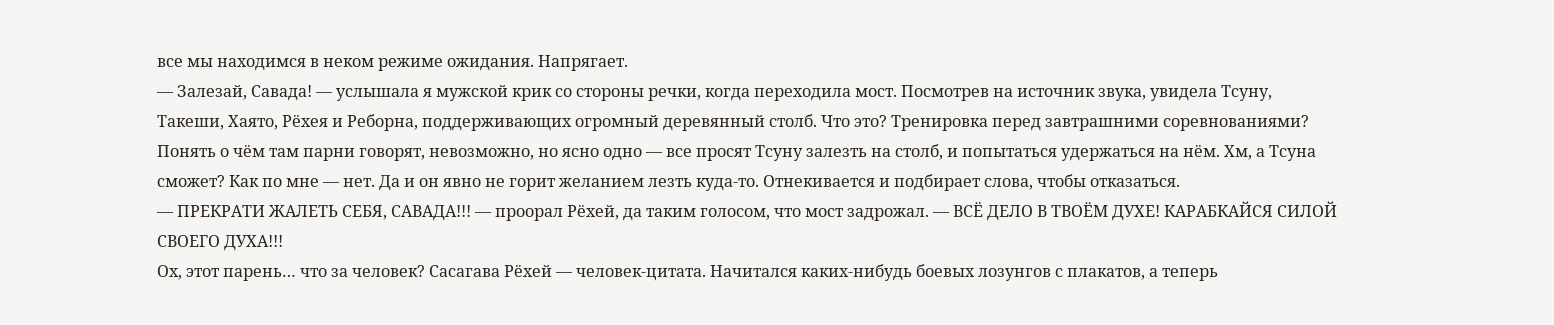все мы находимся в неком режиме ожидания. Напрягает.
— Залезай, Савада! — услышала я мужской крик со стороны речки, когда переходила мост. Посмотрев на источник звука, увидела Тсуну, Такеши, Хаято, Рёхея и Реборна, поддерживающих огромный деревянный столб. Что это? Тренировка перед завтрашними соревнованиями?
Понять о чём там парни говорят, невозможно, но ясно одно — все просят Тсуну залезть на столб, и попытаться удержаться на нём. Хм, а Тсуна сможет? Как по мне — нет. Да и он явно не горит желанием лезть куда-то. Отнекивается и подбирает слова, чтобы отказаться.
— ПРЕКРАТИ ЖАЛЕТЬ СЕБЯ, САВАДА!!! — проорал Рёхей, да таким голосом, что мост задрожал. — ВСЁ ДЕЛО В ТВОЁМ ДУХЕ! КАРАБКАЙСЯ СИЛОЙ СВОЕГО ДУХА!!!
Ох, этот парень… что за человек? Сасагава Рёхей — человек-цитата. Начитался каких-нибудь боевых лозунгов с плакатов, а теперь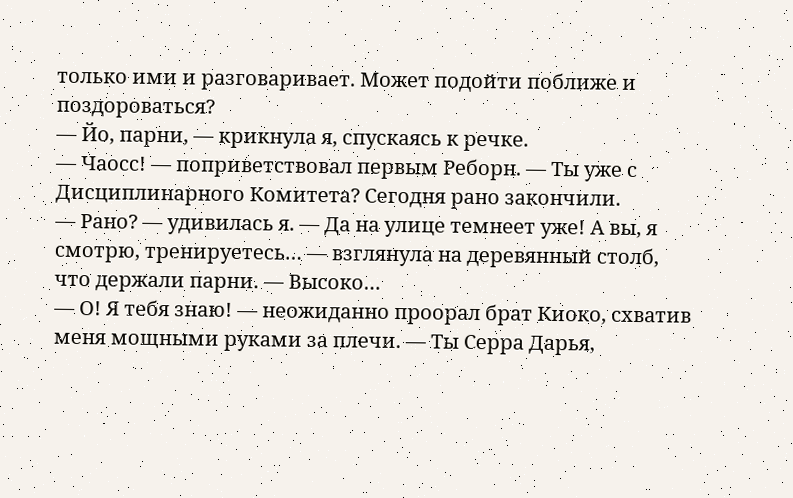только ими и разговаривает. Может подойти поближе и поздороваться?
— Йо, парни, — крикнула я, спускаясь к речке.
— Чаосс! — поприветствовал первым Реборн. — Ты уже с Дисциплинарного Комитета? Сегодня рано закончили.
— Рано? — удивилась я. — Да на улице темнеет уже! А вы, я смотрю, тренируетесь… — взглянула на деревянный столб, что держали парни. — Высоко…
— О! Я тебя знаю! — неожиданно проорал брат Киоко, схватив меня мощными руками за плечи. — Ты Серра Дарья,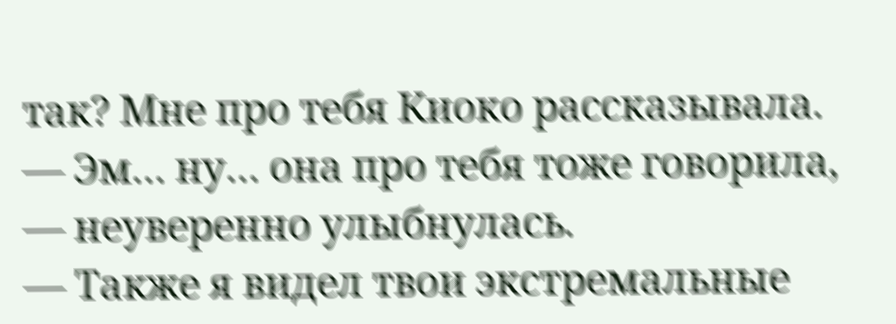так? Мне про тебя Киоко рассказывала.
— Эм… ну… она про тебя тоже говорила, — неуверенно улыбнулась.
— Также я видел твои экстремальные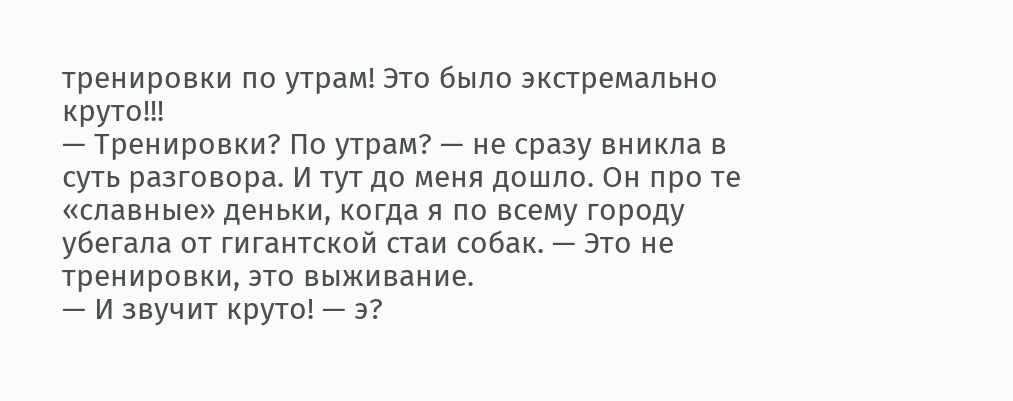тренировки по утрам! Это было экстремально круто!!!
— Тренировки? По утрам? — не сразу вникла в суть разговора. И тут до меня дошло. Он про те «славные» деньки, когда я по всему городу убегала от гигантской стаи собак. — Это не тренировки, это выживание.
— И звучит круто! — э?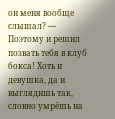он меня вообще слышал? — Поэтому и решил позвать тебя в клуб бокса! Хоть и девушка, да и выглядишь так, словно умрёшь на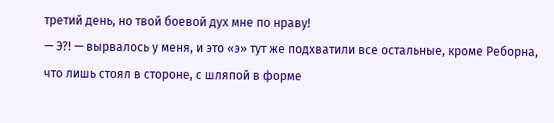третий день, но твой боевой дух мне по нраву!
— Э?! — вырвалось у меня, и это «э» тут же подхватили все остальные, кроме Реборна, что лишь стоял в стороне, с шляпой в форме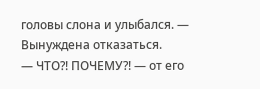головы слона и улыбался. — Вынуждена отказаться.
— ЧТО?! ПОЧЕМУ?! — от его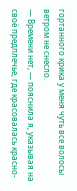гортанного крика у меня чуть все волосы ветром не снесло.
— Времени нет, — пояснила я, указывая на своё предплечье, где красовалась красно-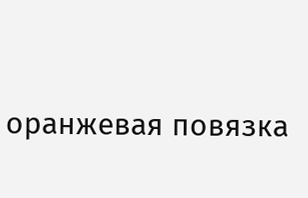оранжевая повязка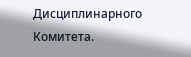Дисциплинарного Комитета.